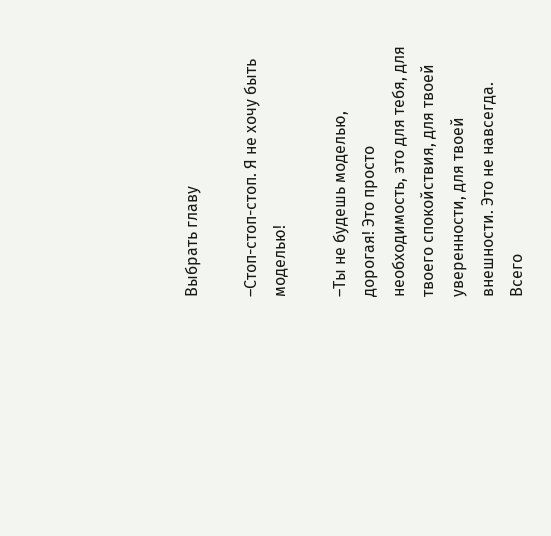Выбрать главу

–Стоп-стоп-стоп. Я не хочу быть моделью!

–Ты не будешь моделью, дорогая! Это просто необходимость, это для тебя, для твоего спокойствия, для твоей уверенности, для твоей внешности. Это не навсегда. Всего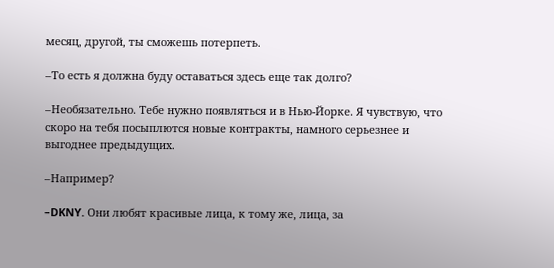месяц, другой, ты сможешь потерпеть.

–То есть я должна буду оставаться здесь еще так долго?

–Необязательно. Тебе нужно появляться и в Нью-Йорке. Я чувствую, что скоро на тебя посыплются новые контракты, намного серьезнее и выгоднее предыдущих.

–Например?

–DKNY. Они любят красивые лица, к тому же, лица, за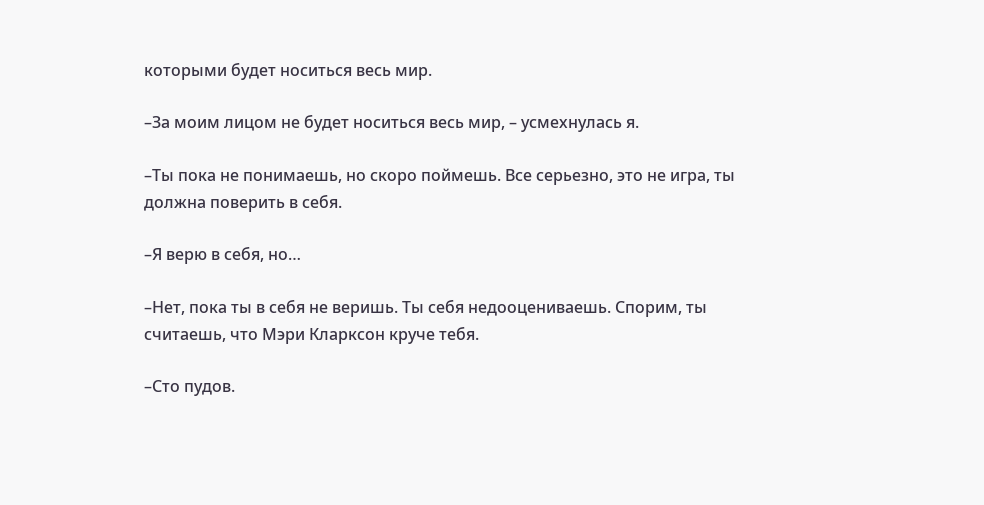которыми будет носиться весь мир.

–За моим лицом не будет носиться весь мир, – усмехнулась я.

–Ты пока не понимаешь, но скоро поймешь. Все серьезно, это не игра, ты должна поверить в себя.

–Я верю в себя, но…

–Нет, пока ты в себя не веришь. Ты себя недооцениваешь. Спорим, ты считаешь, что Мэри Кларксон круче тебя.

–Сто пудов.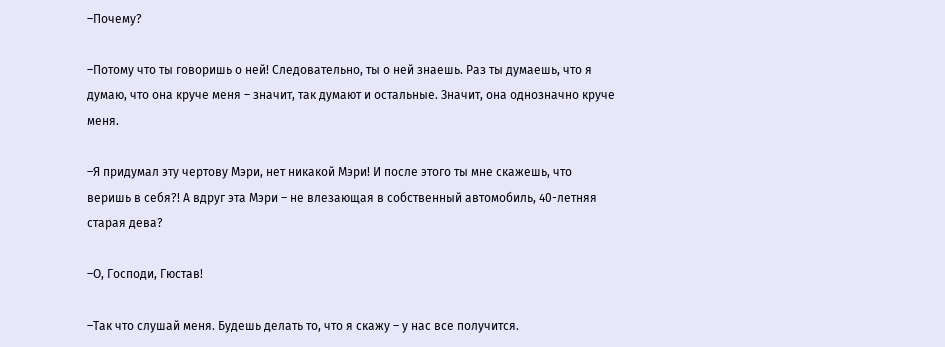–Почему?

–Потому что ты говоришь о ней! Следовательно, ты о ней знаешь. Раз ты думаешь, что я думаю, что она круче меня – значит, так думают и остальные. Значит, она однозначно круче меня.

–Я придумал эту чертову Мэри, нет никакой Мэри! И после этого ты мне скажешь, что веришь в себя?! А вдруг эта Мэри – не влезающая в собственный автомобиль, 40-летняя старая дева?

–О, Господи, Гюстав!

–Так что слушай меня. Будешь делать то, что я скажу – у нас все получится.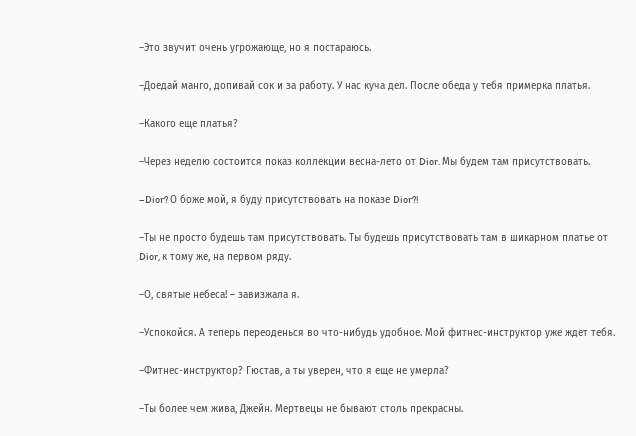–Это звучит очень угрожающе, но я постараюсь.

–Доедай манго, допивай сок и за работу. У нас куча дел. После обеда у тебя примерка платья.

–Какого еще платья?

–Через неделю состоится показ коллекции весна-лето от Dior. Мы будем там присутствовать.

–Dior? О боже мой, я буду присутствовать на показе Dior?!

–Ты не просто будешь там присутствовать. Ты будешь присутствовать там в шикарном платье от Dior, к тому же, на первом ряду.

–О, святые небеса! – завизжала я.

–Успокойся. А теперь переоденься во что-нибудь удобное. Мой фитнес-инструктор уже ждет тебя.

–Фитнес-инструктор? Гюстав, а ты уверен, что я еще не умерла?

–Ты более чем жива, Джейн. Мертвецы не бывают столь прекрасны.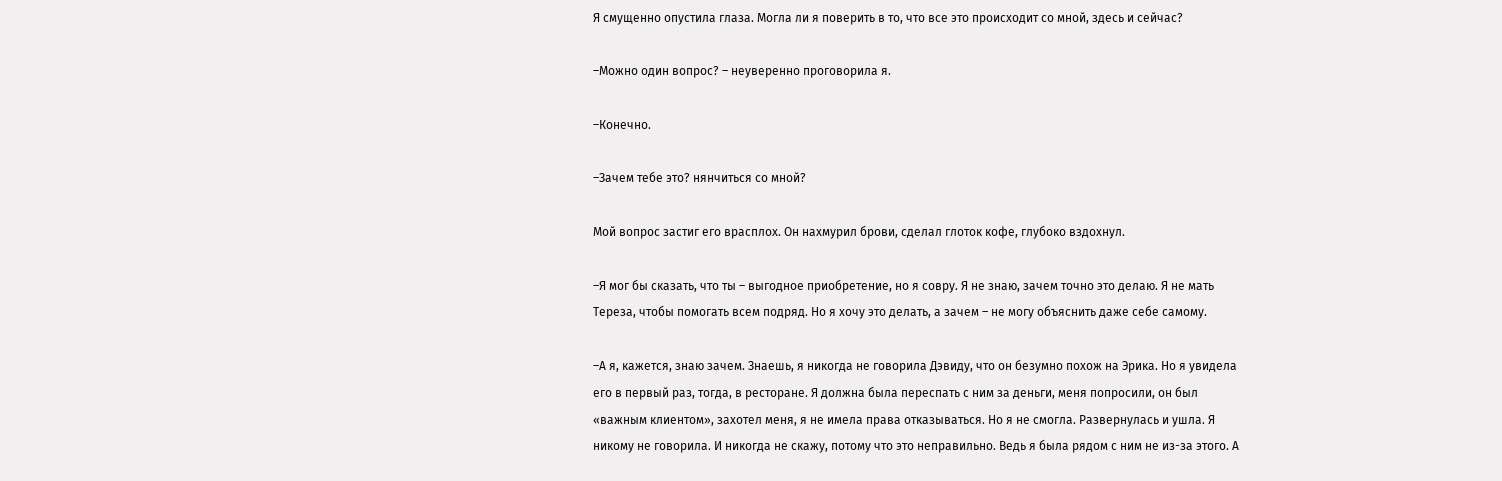Я смущенно опустила глаза. Могла ли я поверить в то, что все это происходит со мной, здесь и сейчас?

–Можно один вопрос? – неуверенно проговорила я.

–Конечно.

–Зачем тебе это? нянчиться со мной?

Мой вопрос застиг его врасплох. Он нахмурил брови, сделал глоток кофе, глубоко вздохнул.

–Я мог бы сказать, что ты – выгодное приобретение, но я совру. Я не знаю, зачем точно это делаю. Я не мать Тереза, чтобы помогать всем подряд. Но я хочу это делать, а зачем – не могу объяснить даже себе самому.

–А я, кажется, знаю зачем. Знаешь, я никогда не говорила Дэвиду, что он безумно похож на Эрика. Но я увидела его в первый раз, тогда, в ресторане. Я должна была переспать с ним за деньги, меня попросили, он был «важным клиентом», захотел меня, я не имела права отказываться. Но я не смогла. Развернулась и ушла. Я никому не говорила. И никогда не скажу, потому что это неправильно. Ведь я была рядом с ним не из-за этого. А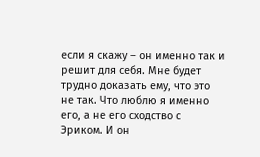если я скажу – он именно так и решит для себя. Мне будет трудно доказать ему, что это не так. Что люблю я именно его, а не его сходство с Эриком. И он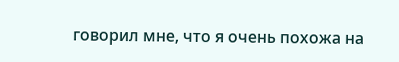говорил мне, что я очень похожа на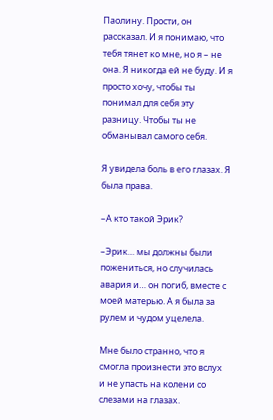Паолину. Прости, он рассказал. И я понимаю, что тебя тянет ко мне, но я – не она. Я никогда ей не буду. И я просто хочу, чтобы ты понимал для себя эту разницу. Чтобы ты не обманывал самого себя.

Я увидела боль в его глазах. Я была права.

–А кто такой Эрик?

–Эрик… мы должны были пожениться, но случилась авария и… он погиб, вместе с моей матерью. А я была за рулем и чудом уцелела.

Мне было странно, что я смогла произнести это вслух и не упасть на колени со слезами на глазах.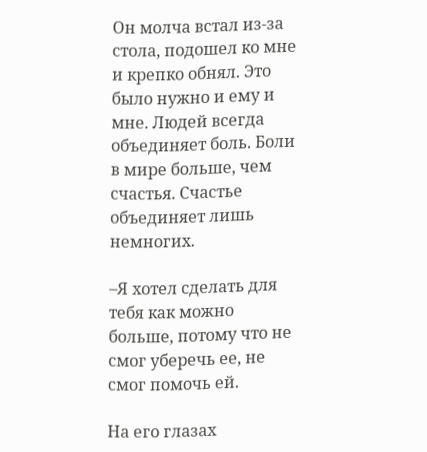Он молча встал из-за стола, подошел ко мне и крепко обнял. Это было нужно и ему и мне. Людей всегда объединяет боль. Боли в мире больше, чем счастья. Счастье объединяет лишь немногих.

–Я хотел сделать для тебя как можно больше, потому что не смог уберечь ее, не смог помочь ей.

На его глазах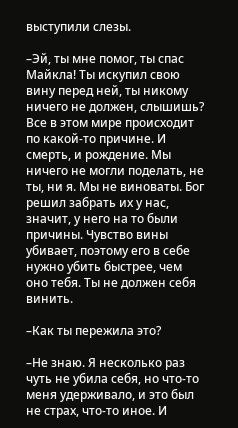выступили слезы.

–Эй, ты мне помог, ты спас Майкла! Ты искупил свою вину перед ней, ты никому ничего не должен, слышишь? Все в этом мире происходит по какой-то причине. И смерть, и рождение. Мы ничего не могли поделать, не ты, ни я. Мы не виноваты. Бог решил забрать их у нас, значит, у него на то были причины. Чувство вины убивает, поэтому его в себе нужно убить быстрее, чем оно тебя. Ты не должен себя винить.

–Как ты пережила это?

–Не знаю. Я несколько раз чуть не убила себя, но что-то меня удерживало, и это был не страх, что-то иное. И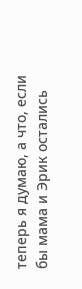теперь я думаю, а что, если бы мама и Эрик остались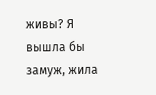живы? Я вышла бы замуж, жила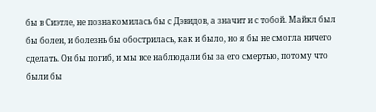бы в Сиэтле, не познакомилась бы с Дэвидов, а значит и с тобой. Майкл был бы болен, и болезнь бы обострилась, как и было, но я бы не смогла ничего сделать. Он бы погиб, и мы все наблюдали бы за его смертью, потому что были бы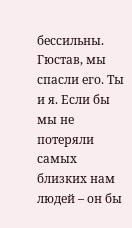бессильны. Гюстав, мы спасли его. Ты и я. Если бы мы не потеряли самых близких нам людей – он бы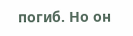погиб. Но он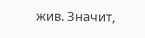жив. Значит,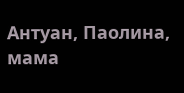Антуан, Паолина, мама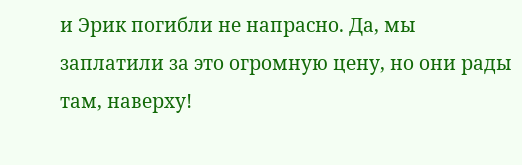и Эрик погибли не напрасно. Да, мы заплатили за это огромную цену, но они рады там, наверху!